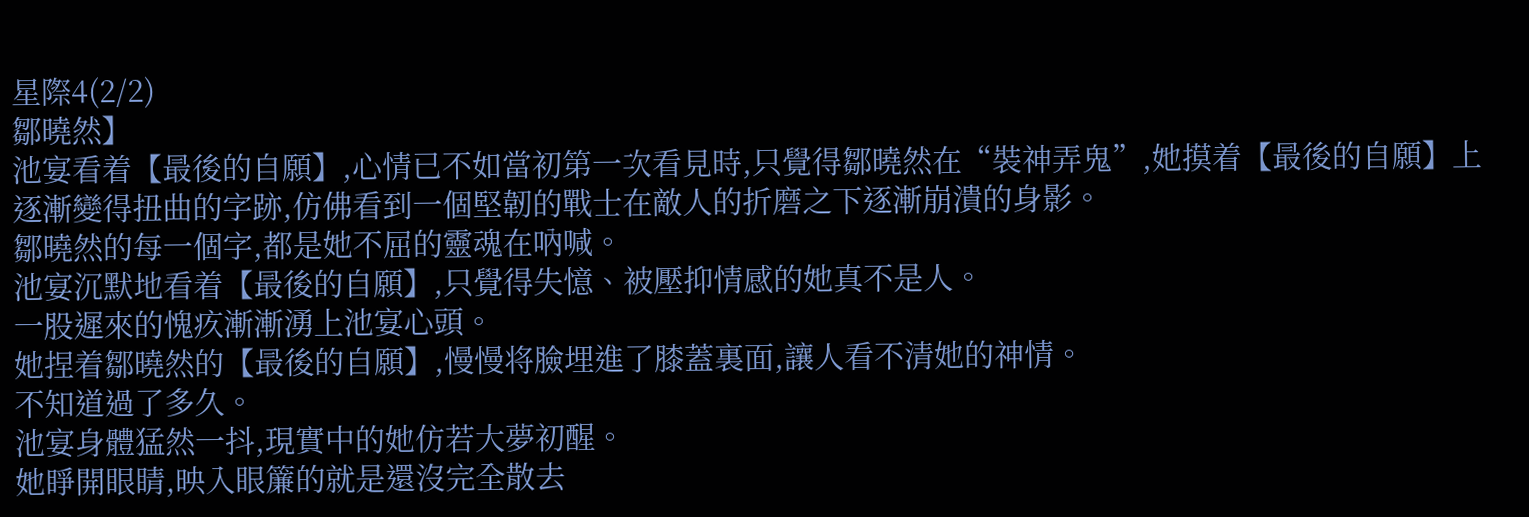星際4(2/2)
鄒曉然】
池宴看着【最後的自願】,心情已不如當初第一次看見時,只覺得鄒曉然在“裝神弄鬼”,她摸着【最後的自願】上逐漸變得扭曲的字跡,仿佛看到一個堅韌的戰士在敵人的折磨之下逐漸崩潰的身影。
鄒曉然的每一個字,都是她不屈的靈魂在吶喊。
池宴沉默地看着【最後的自願】,只覺得失憶、被壓抑情感的她真不是人。
一股遲來的愧疚漸漸湧上池宴心頭。
她捏着鄒曉然的【最後的自願】,慢慢将臉埋進了膝蓋裏面,讓人看不清她的神情。
不知道過了多久。
池宴身體猛然一抖,現實中的她仿若大夢初醒。
她睜開眼睛,映入眼簾的就是還沒完全散去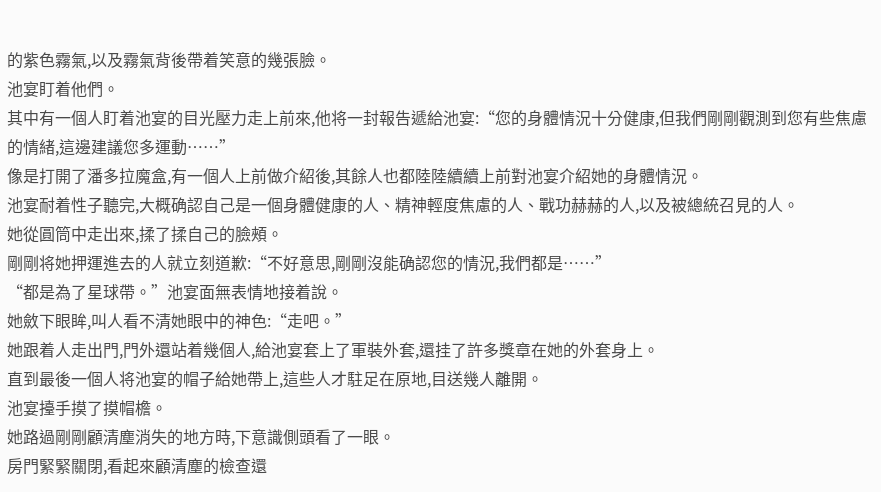的紫色霧氣,以及霧氣背後帶着笑意的幾張臉。
池宴盯着他們。
其中有一個人盯着池宴的目光壓力走上前來,他将一封報告遞給池宴:“您的身體情況十分健康,但我們剛剛觀測到您有些焦慮的情緒,這邊建議您多運動……”
像是打開了潘多拉魔盒,有一個人上前做介紹後,其餘人也都陸陸續續上前對池宴介紹她的身體情況。
池宴耐着性子聽完,大概确認自己是一個身體健康的人、精神輕度焦慮的人、戰功赫赫的人,以及被總統召見的人。
她從圓筒中走出來,揉了揉自己的臉頰。
剛剛将她押運進去的人就立刻道歉:“不好意思,剛剛沒能确認您的情況,我們都是……”
“都是為了星球帶。”池宴面無表情地接着說。
她斂下眼眸,叫人看不清她眼中的神色:“走吧。”
她跟着人走出門,門外還站着幾個人,給池宴套上了軍裝外套,還挂了許多獎章在她的外套身上。
直到最後一個人将池宴的帽子給她帶上,這些人才駐足在原地,目送幾人離開。
池宴擡手摸了摸帽檐。
她路過剛剛顧清塵消失的地方時,下意識側頭看了一眼。
房門緊緊關閉,看起來顧清塵的檢查還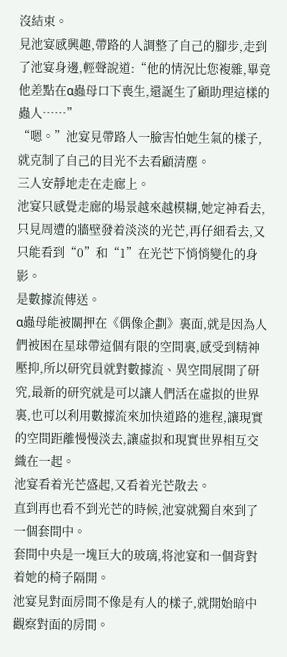沒結束。
見池宴感興趣,帶路的人調整了自己的腳步,走到了池宴身邊,輕聲說道:“他的情況比您複雜,畢竟他差點在α蟲母口下喪生,還誕生了顧助理這樣的蟲人……”
“嗯。”池宴見帶路人一臉害怕她生氣的樣子,就克制了自己的目光不去看顧清塵。
三人安靜地走在走廊上。
池宴只感覺走廊的場景越來越模糊,她定神看去,只見周遭的牆壁發着淡淡的光芒,再仔細看去,又只能看到“0”和“1”在光芒下悄悄變化的身影。
是數據流傳送。
α蟲母能被關押在《偶像企劃》裏面,就是因為人們被困在星球帶這個有限的空間裏,感受到精神壓抑,所以研究員就對數據流、異空間展開了研究,最新的研究就是可以讓人們活在虛拟的世界裏,也可以利用數據流來加快道路的進程,讓現實的空間距離慢慢淡去,讓虛拟和現實世界相互交織在一起。
池宴看着光芒盛起,又看着光芒散去。
直到再也看不到光芒的時候,池宴就獨自來到了一個套間中。
套間中央是一塊巨大的玻璃,将池宴和一個背對着她的椅子隔開。
池宴見對面房間不像是有人的樣子,就開始暗中觀察對面的房間。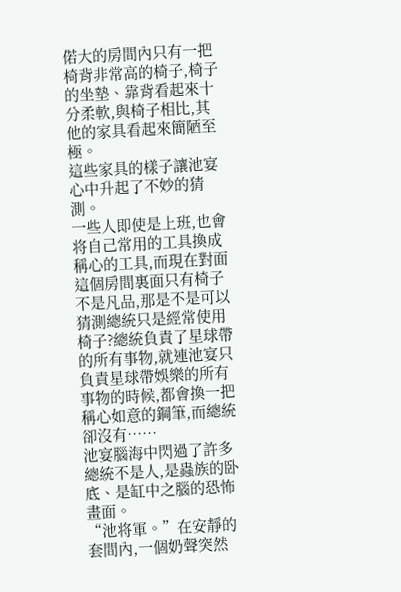偌大的房間內只有一把椅背非常高的椅子,椅子的坐墊、靠背看起來十分柔軟,與椅子相比,其他的家具看起來簡陋至極。
這些家具的樣子讓池宴心中升起了不妙的猜測。
一些人即使是上班,也會将自己常用的工具換成稱心的工具,而現在對面這個房間裏面只有椅子不是凡品,那是不是可以猜測總統只是經常使用椅子?總統負責了星球帶的所有事物,就連池宴只負責星球帶娛樂的所有事物的時候,都會換一把稱心如意的鋼筆,而總統卻沒有……
池宴腦海中閃過了許多總統不是人,是蟲族的卧底、是缸中之腦的恐怖畫面。
“池将軍。”在安靜的套間內,一個奶聲突然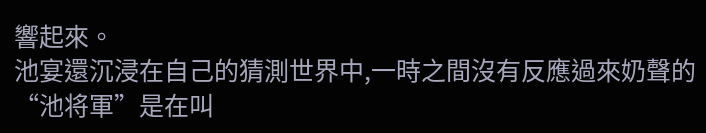響起來。
池宴還沉浸在自己的猜測世界中,一時之間沒有反應過來奶聲的“池将軍”是在叫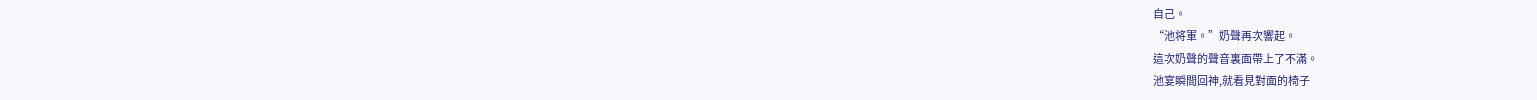自己。
“池将軍。”奶聲再次響起。
這次奶聲的聲音裏面帶上了不滿。
池宴瞬間回神,就看見對面的椅子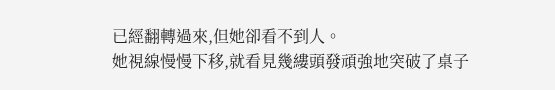已經翻轉過來,但她卻看不到人。
她視線慢慢下移,就看見幾縷頭發頑強地突破了桌子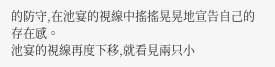的防守,在池宴的視線中搖搖晃晃地宣告自己的存在感。
池宴的視線再度下移,就看見兩只小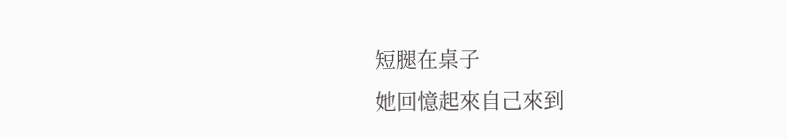短腿在桌子
她回憶起來自己來到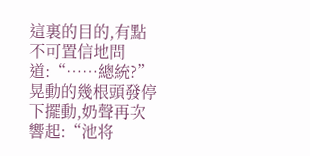這裏的目的,有點不可置信地問道:“……總統?”
晃動的幾根頭發停下擺動,奶聲再次響起:“池将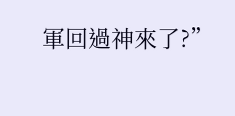軍回過神來了?”